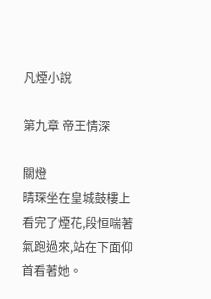凡煙小說

第九章 帝王情深

關燈
晴琛坐在皇城鼓樓上看完了煙花,段恒喘著氣跑過來,站在下面仰首看著她。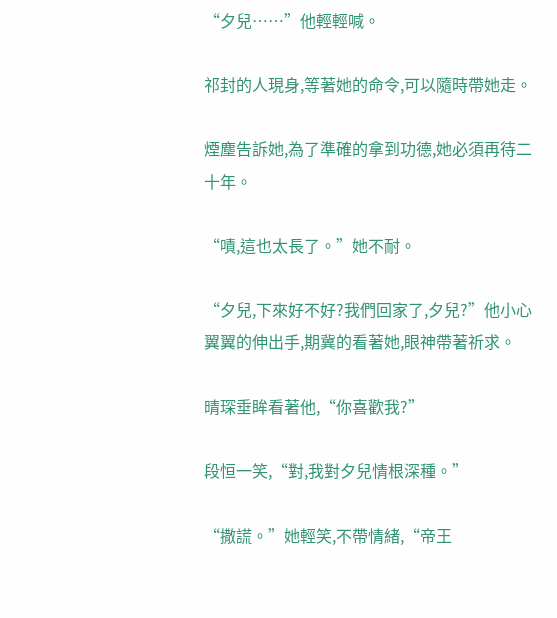“夕兒……”他輕輕喊。

祁封的人現身,等著她的命令,可以隨時帶她走。

煙塵告訴她,為了準確的拿到功德,她必須再待二十年。

“嘖,這也太長了。”她不耐。

“夕兒,下來好不好?我們回家了,夕兒?”他小心翼翼的伸出手,期冀的看著她,眼神帶著祈求。

晴琛垂眸看著他,“你喜歡我?”

段恒一笑,“對,我對夕兒情根深種。”

“撒謊。”她輕笑,不帶情緒,“帝王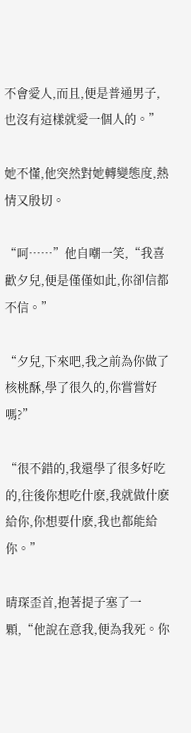不會愛人,而且,便是普通男子,也沒有這樣就愛一個人的。”

她不懂,他突然對她轉變態度,熱情又殷切。

“呵……”他自嘲一笑,“我喜歡夕兒,便是僅僅如此,你卻信都不信。”

“夕兒,下來吧,我之前為你做了核桃酥,學了很久的,你嘗嘗好嗎?”

“很不錯的,我還學了很多好吃的,往後你想吃什麽,我就做什麽給你,你想要什麽,我也都能給你。”

晴琛歪首,抱著提子塞了一顆,“他說在意我,便為我死。你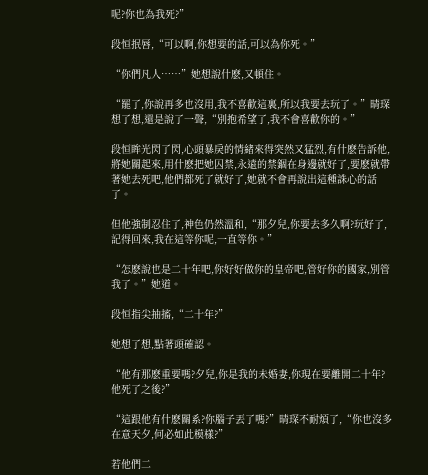呢?你也為我死?”

段恒抿唇,“可以啊,你想要的話,可以為你死。”

“你們凡人……”她想說什麽,又頓住。

“罷了,你說再多也沒用,我不喜歡這裏,所以我要去玩了。”晴琛想了想,還是說了一聲,“別抱希望了,我不會喜歡你的。”

段恒眸光閃了閃,心頭暴戾的情緒來得突然又猛烈,有什麽告訴他,將她關起來,用什麽把她囚禁,永遠的禁錮在身邊就好了,要麽就帶著她去死吧,他們都死了就好了,她就不會再說出這種誅心的話了。

但他強制忍住了,神色仍然溫和,“那夕兒,你要去多久啊?玩好了,記得回來,我在這等你呢,一直等你。”

“怎麽說也是二十年吧,你好好做你的皇帝吧,管好你的國家,別管我了。”她道。

段恒指尖抽搐,“二十年?”

她想了想,點著頭確認。

“他有那麽重要嗎?夕兒,你是我的未婚妻,你現在要離開二十年?他死了之後?”

“這跟他有什麽關系?你腦子丟了嗎?”晴琛不耐煩了,“你也沒多在意天夕,何必如此模樣?”

若他們二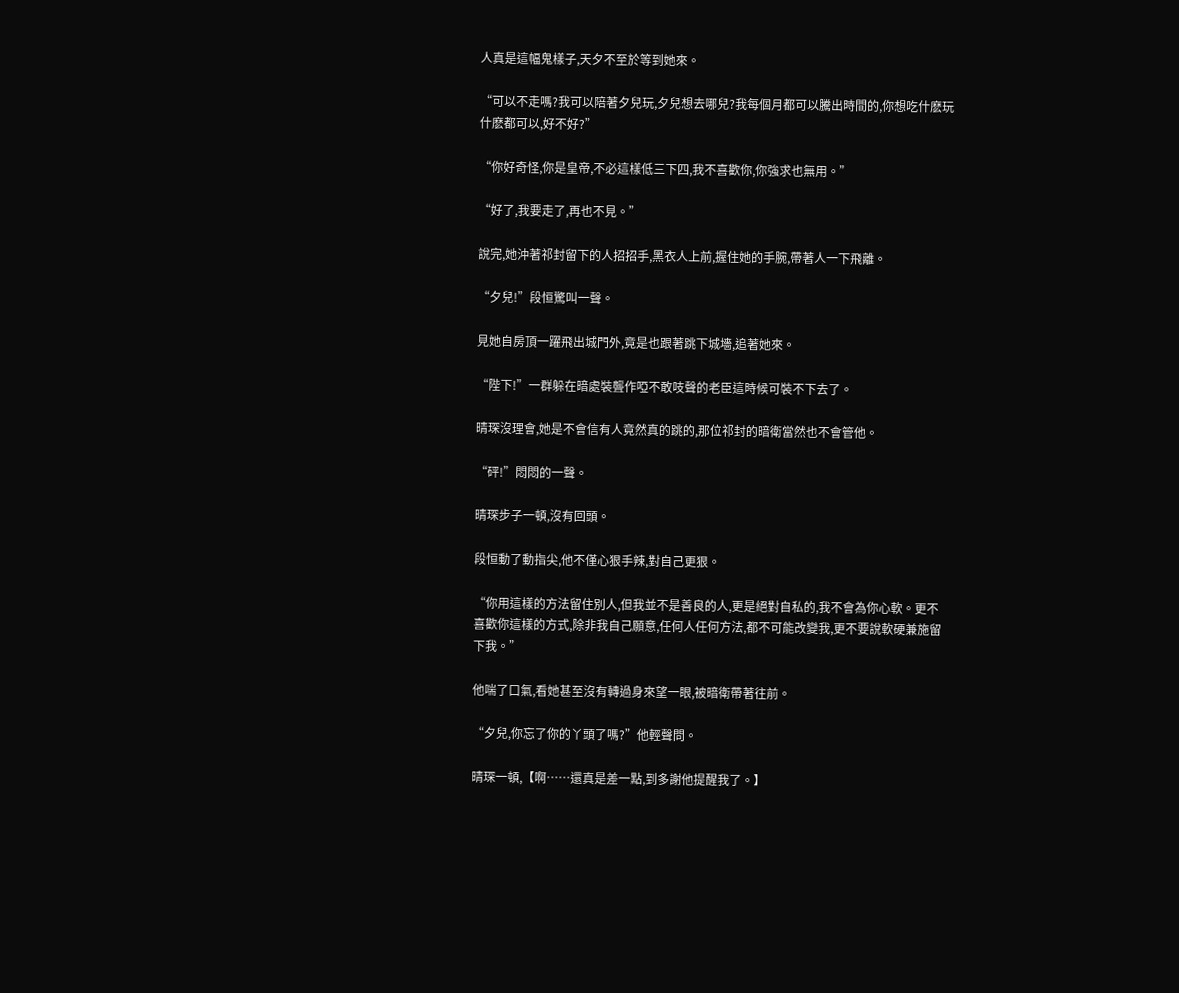人真是這幅鬼樣子,天夕不至於等到她來。

“可以不走嗎?我可以陪著夕兒玩,夕兒想去哪兒?我每個月都可以騰出時間的,你想吃什麽玩什麽都可以,好不好?”

“你好奇怪,你是皇帝,不必這樣低三下四,我不喜歡你,你強求也無用。”

“好了,我要走了,再也不見。”

說完,她沖著祁封留下的人招招手,黑衣人上前,握住她的手腕,帶著人一下飛離。

“夕兒!”段恒驚叫一聲。

見她自房頂一躍飛出城門外,竟是也跟著跳下城墻,追著她來。

“陛下!”一群躲在暗處裝聾作啞不敢吱聲的老臣這時候可裝不下去了。

晴琛沒理會,她是不會信有人竟然真的跳的,那位祁封的暗衛當然也不會管他。

“砰!”悶悶的一聲。

晴琛步子一頓,沒有回頭。

段恒動了動指尖,他不僅心狠手辣,對自己更狠。

“你用這樣的方法留住別人,但我並不是善良的人,更是絕對自私的,我不會為你心軟。更不喜歡你這樣的方式,除非我自己願意,任何人任何方法,都不可能改變我,更不要說軟硬兼施留下我。”

他喘了口氣,看她甚至沒有轉過身來望一眼,被暗衛帶著往前。

“夕兒,你忘了你的丫頭了嗎?”他輕聲問。

晴琛一頓,【啊……還真是差一點,到多謝他提醒我了。】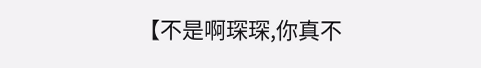【不是啊琛琛,你真不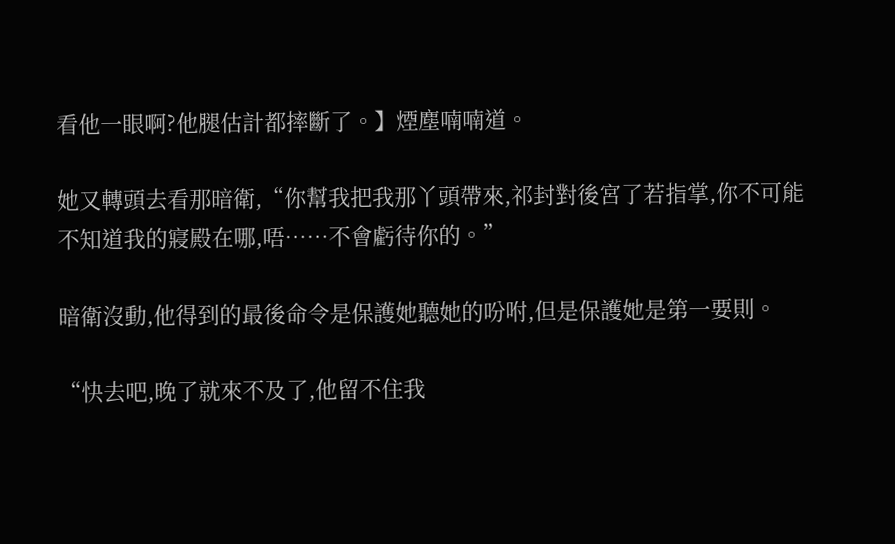看他一眼啊?他腿估計都摔斷了。】煙塵喃喃道。

她又轉頭去看那暗衛,“你幫我把我那丫頭帶來,祁封對後宮了若指掌,你不可能不知道我的寢殿在哪,唔……不會虧待你的。”

暗衛沒動,他得到的最後命令是保護她聽她的吩咐,但是保護她是第一要則。

“快去吧,晚了就來不及了,他留不住我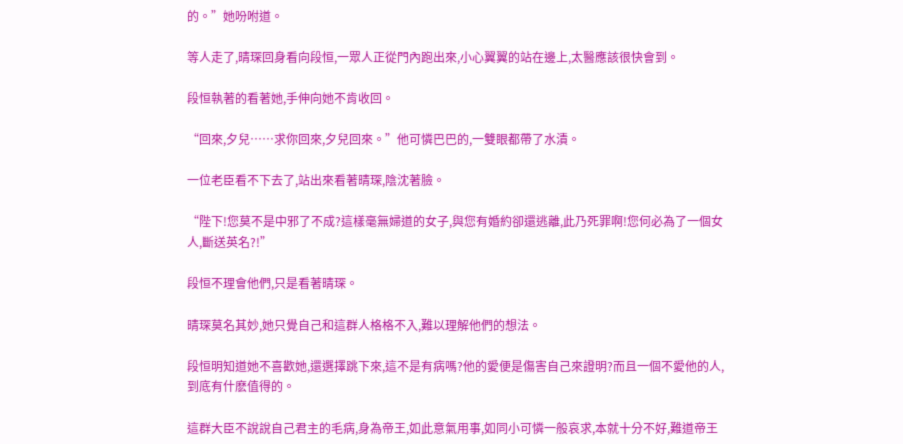的。”她吩咐道。

等人走了,晴琛回身看向段恒,一眾人正從門內跑出來,小心翼翼的站在邊上,太醫應該很快會到。

段恒執著的看著她,手伸向她不肯收回。

“回來,夕兒……求你回來,夕兒回來。”他可憐巴巴的,一雙眼都帶了水漬。

一位老臣看不下去了,站出來看著晴琛,陰沈著臉。

“陛下!您莫不是中邪了不成?這樣毫無婦道的女子,與您有婚約卻還逃離,此乃死罪啊!您何必為了一個女人,斷送英名?!”

段恒不理會他們,只是看著晴琛。

晴琛莫名其妙,她只覺自己和這群人格格不入,難以理解他們的想法。

段恒明知道她不喜歡她,還選擇跳下來,這不是有病嗎?他的愛便是傷害自己來證明?而且一個不愛他的人,到底有什麽值得的。

這群大臣不說說自己君主的毛病,身為帝王,如此意氣用事,如同小可憐一般哀求,本就十分不好,難道帝王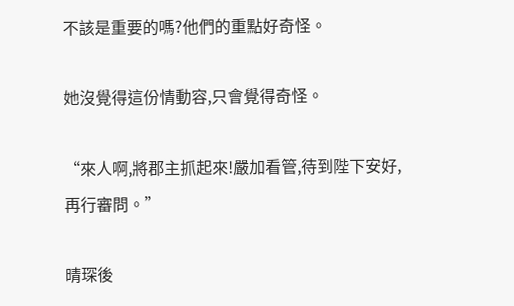不該是重要的嗎?他們的重點好奇怪。

她沒覺得這份情動容,只會覺得奇怪。

“來人啊,將郡主抓起來!嚴加看管,待到陛下安好,再行審問。”

晴琛後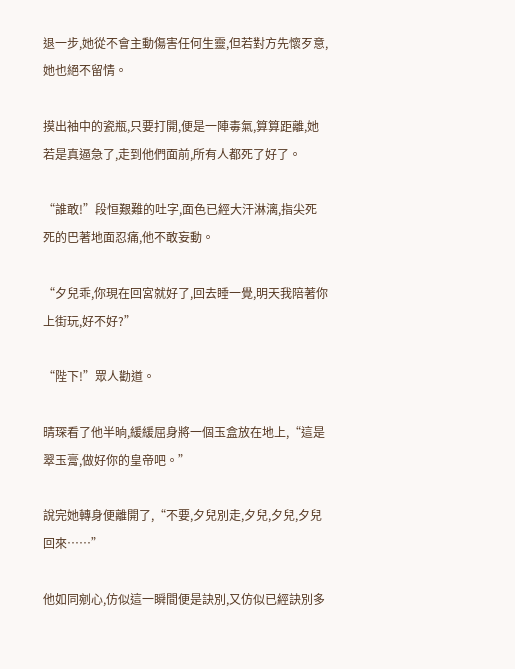退一步,她從不會主動傷害任何生靈,但若對方先懷歹意,她也絕不留情。

摸出袖中的瓷瓶,只要打開,便是一陣毒氣,算算距離,她若是真逼急了,走到他們面前,所有人都死了好了。

“誰敢!”段恒艱難的吐字,面色已經大汗淋漓,指尖死死的巴著地面忍痛,他不敢妄動。

“夕兒乖,你現在回宮就好了,回去睡一覺,明天我陪著你上街玩,好不好?”

“陛下!”眾人勸道。

晴琛看了他半晌,緩緩屈身將一個玉盒放在地上,“這是翠玉膏,做好你的皇帝吧。”

說完她轉身便離開了,“不要,夕兒別走,夕兒,夕兒,夕兒回來……”

他如同剜心,仿似這一瞬間便是訣別,又仿似已經訣別多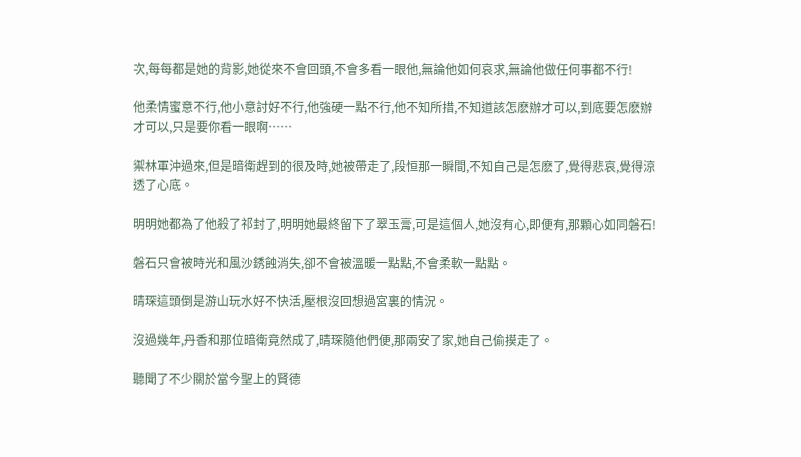次,每每都是她的背影,她從來不會回頭,不會多看一眼他,無論他如何哀求,無論他做任何事都不行!

他柔情蜜意不行,他小意討好不行,他強硬一點不行,他不知所措,不知道該怎麽辦才可以,到底要怎麽辦才可以,只是要你看一眼啊……

禦林軍沖過來,但是暗衛趕到的很及時,她被帶走了,段恒那一瞬間,不知自己是怎麽了,覺得悲哀,覺得涼透了心底。

明明她都為了他殺了祁封了,明明她最終留下了翠玉膏,可是這個人,她沒有心,即便有,那顆心如同磐石!

磐石只會被時光和風沙銹蝕消失,卻不會被溫暖一點點,不會柔軟一點點。

晴琛這頭倒是游山玩水好不快活,壓根沒回想過宮裏的情況。

沒過幾年,丹香和那位暗衛竟然成了,晴琛隨他們便,那兩安了家,她自己偷摸走了。

聽聞了不少關於當今聖上的賢德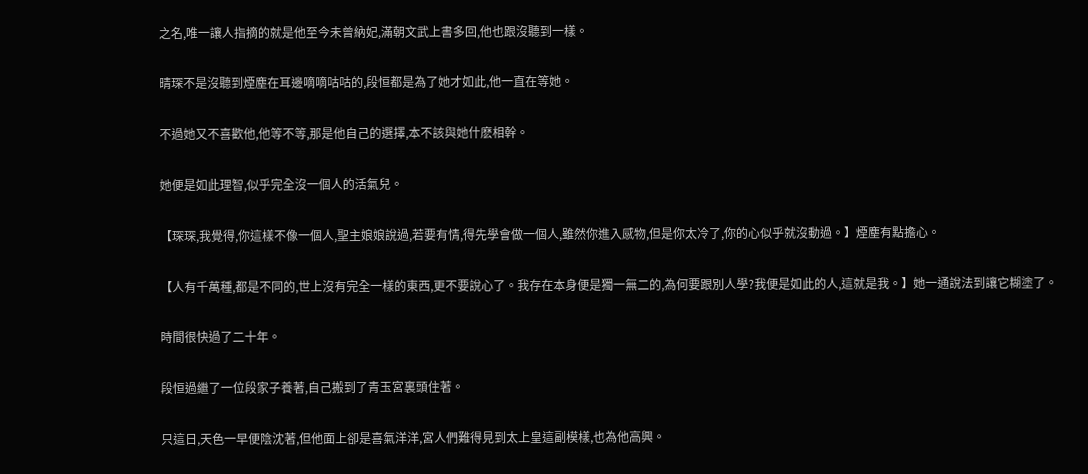之名,唯一讓人指摘的就是他至今未曾納妃,滿朝文武上書多回,他也跟沒聽到一樣。

晴琛不是沒聽到煙塵在耳邊嘀嘀咕咕的,段恒都是為了她才如此,他一直在等她。

不過她又不喜歡他,他等不等,那是他自己的選擇,本不該與她什麽相幹。

她便是如此理智,似乎完全沒一個人的活氣兒。

【琛琛,我覺得,你這樣不像一個人,聖主娘娘說過,若要有情,得先學會做一個人,雖然你進入感物,但是你太冷了,你的心似乎就沒動過。】煙塵有點擔心。

【人有千萬種,都是不同的,世上沒有完全一樣的東西,更不要說心了。我存在本身便是獨一無二的,為何要跟別人學?我便是如此的人,這就是我。】她一通說法到讓它糊塗了。

時間很快過了二十年。

段恒過繼了一位段家子養著,自己搬到了青玉宮裏頭住著。

只這日,天色一早便陰沈著,但他面上卻是喜氣洋洋,宮人們難得見到太上皇這副模樣,也為他高興。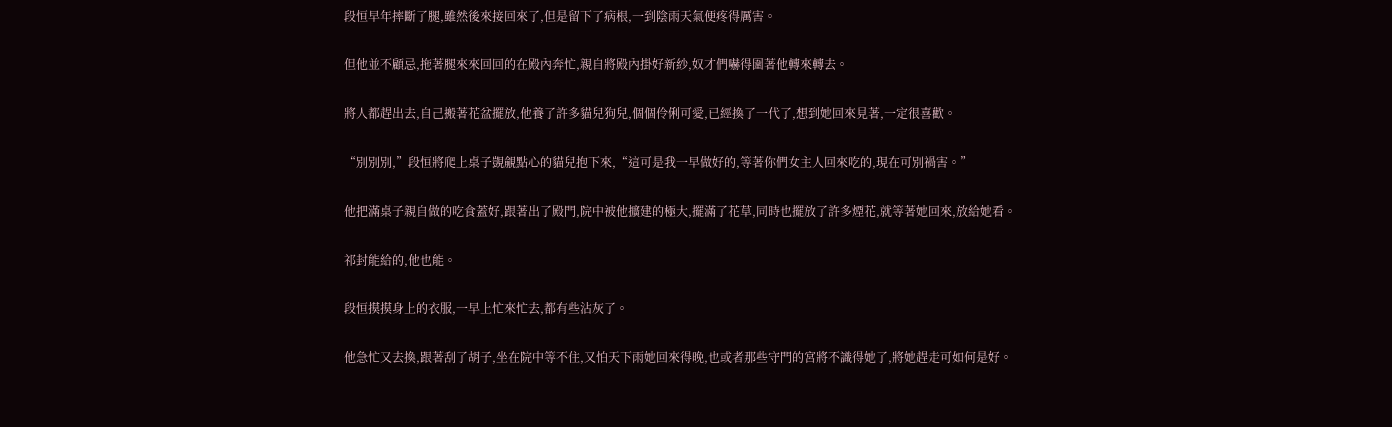段恒早年摔斷了腿,雖然後來接回來了,但是留下了病根,一到陰雨天氣便疼得厲害。

但他並不顧忌,拖著腿來來回回的在殿內奔忙,親自將殿內掛好新紗,奴才們嚇得圍著他轉來轉去。

將人都趕出去,自己搬著花盆擺放,他養了許多貓兒狗兒,個個伶俐可愛,已經換了一代了,想到她回來見著,一定很喜歡。

“別別別,”段恒將爬上桌子覬覦點心的貓兒抱下來,“這可是我一早做好的,等著你們女主人回來吃的,現在可別禍害。”

他把滿桌子親自做的吃食蓋好,跟著出了殿門,院中被他擴建的極大,擺滿了花草,同時也擺放了許多煙花,就等著她回來,放給她看。

祁封能給的,他也能。

段恒摸摸身上的衣服,一早上忙來忙去,都有些沾灰了。

他急忙又去換,跟著刮了胡子,坐在院中等不住,又怕天下雨她回來得晚,也或者那些守門的宮將不識得她了,將她趕走可如何是好。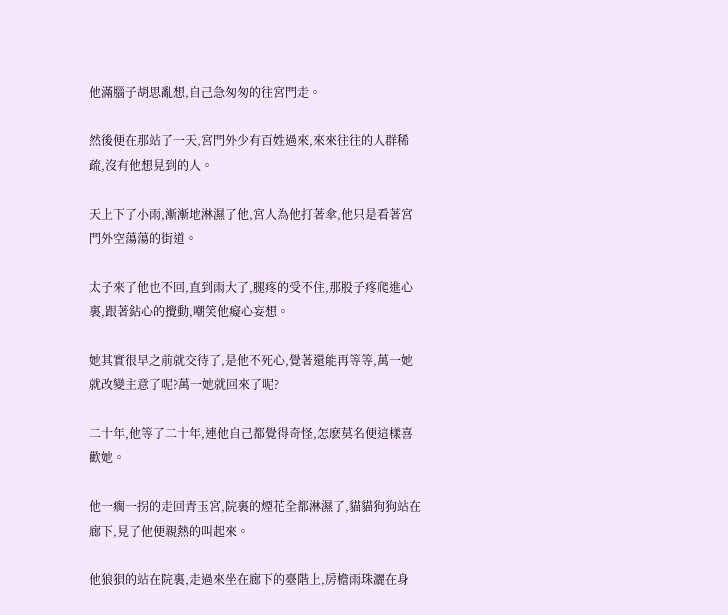他滿腦子胡思亂想,自己急匆匆的往宮門走。

然後便在那站了一天,宮門外少有百姓過來,來來往往的人群稀疏,沒有他想見到的人。

天上下了小雨,漸漸地淋濕了他,宮人為他打著傘,他只是看著宮門外空蕩蕩的街道。

太子來了他也不回,直到雨大了,腿疼的受不住,那股子疼爬進心裏,跟著鉆心的攪動,嘲笑他癡心妄想。

她其實很早之前就交待了,是他不死心,覺著還能再等等,萬一她就改變主意了呢?萬一她就回來了呢?

二十年,他等了二十年,連他自己都覺得奇怪,怎麽莫名便這樣喜歡她。

他一瘸一拐的走回青玉宮,院裏的煙花全都淋濕了,貓貓狗狗站在廊下,見了他便親熱的叫起來。

他狼狽的站在院裏,走過來坐在廊下的臺階上,房檐雨珠灑在身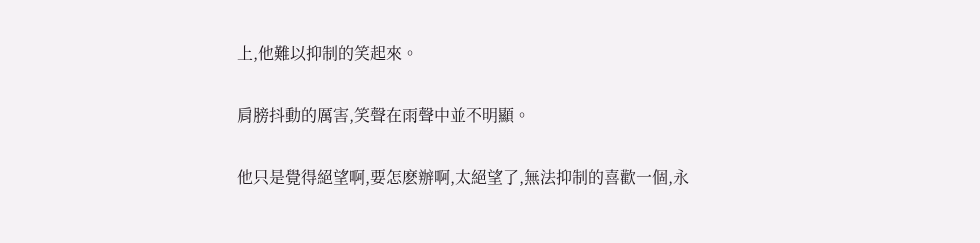上,他難以抑制的笑起來。

肩膀抖動的厲害,笑聲在雨聲中並不明顯。

他只是覺得絕望啊,要怎麽辦啊,太絕望了,無法抑制的喜歡一個,永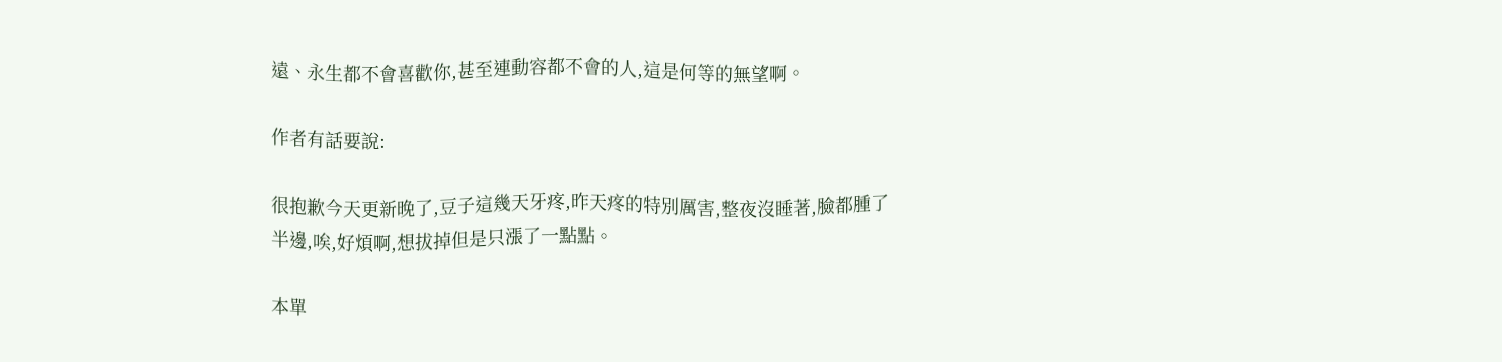遠、永生都不會喜歡你,甚至連動容都不會的人,這是何等的無望啊。

作者有話要說:

很抱歉今天更新晚了,豆子這幾天牙疼,昨天疼的特別厲害,整夜沒睡著,臉都腫了半邊,唉,好煩啊,想拔掉但是只漲了一點點。

本單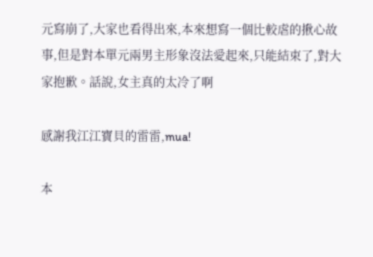元寫崩了,大家也看得出來,本來想寫一個比較虐的揪心故事,但是對本單元兩男主形象沒法愛起來,只能結束了,對大家抱歉。話說,女主真的太冷了啊

感謝我江江寶貝的雷雷,mua!

本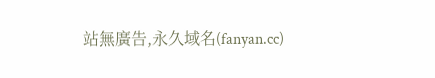站無廣告,永久域名(fanyan.cc)